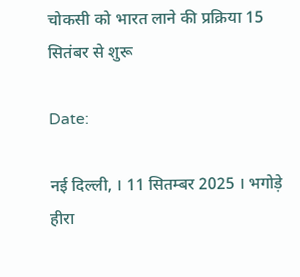चोकसी को भारत लाने की प्रक्रिया 15 सितंबर से शुरू

Date:

नई दिल्ली, । 11 सितम्बर 2025 । भगोड़े हीरा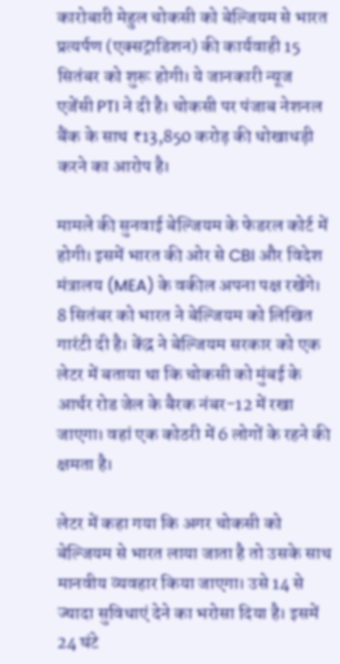कारोबारी मेहुल चोकसी को बेल्जियम से भारत प्रत्यर्पण (एक्सट्राडिशन) की कार्यवाही 15 सितंबर को शुरू होगी। ये जानकारी न्यूज एजेंसी PTI ने दी है। चोकसी पर पंजाब नेशनल बैंक के साथ ₹13,850 करोड़ की धोखाधड़ी करने का आरोप है।

मामले की सुनवाई बेल्जियम के फेडरल कोर्ट में होगी। इसमें भारत की ओर से CBI और विदेश मंत्रालय (MEA) के वकील अपना पक्ष रखेंगे। 8 सितंबर को भारत ने बेल्जियम को लिखित गारंटी दी है। केंद्र ने बेल्जियम सरकार को एक लेटर में बताया था कि चोकसी को मुंबई के आर्थर रोड जेल के बैरक नंबर-12 में रखा जाएगा। वहां एक कोठरी में 6 लोगों के रहने की क्षमता है।

लेटर में कहा गया कि अगर चोकसी को बेल्जियम से भारत लाया जाता है तो उसके साथ मानवीय व्यवहार किया जाएगा। उसे 14 से ज्यादा सुविधाएं देने का भरोसा दिया है। इसमें 24 घंटे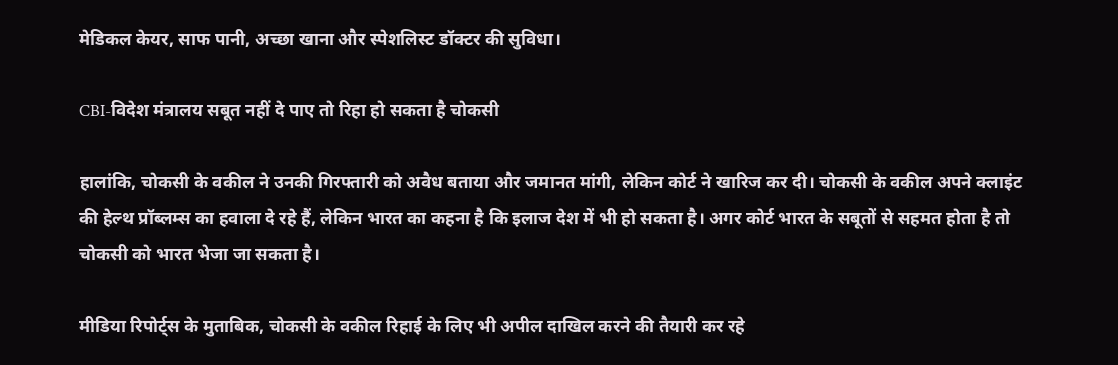मेडिकल केयर, साफ पानी, अच्छा खाना और स्पेशलिस्ट डॉक्टर की सुविधा।

CBI-विदेश मंत्रालय सबूत नहीं दे पाए तो रिहा हो सकता है चोकसी

हालांकि, चोकसी के वकील ने उनकी गिरफ्तारी को अवैध बताया और जमानत मांगी, लेकिन कोर्ट ने खारिज कर दी। चोकसी के वकील अपने क्लाइंट की हेल्थ प्रॉब्लम्स का हवाला दे रहे हैं, लेकिन भारत का कहना है कि इलाज देश में भी हो सकता है। अगर कोर्ट भारत के सबूतों से सहमत होता है तो चोकसी को भारत भेजा जा सकता है।

मीडिया रिपोर्ट्स के मुताबिक, चोकसी के वकील रिहाई के लिए भी अपील दाखिल करने की तैयारी कर रहे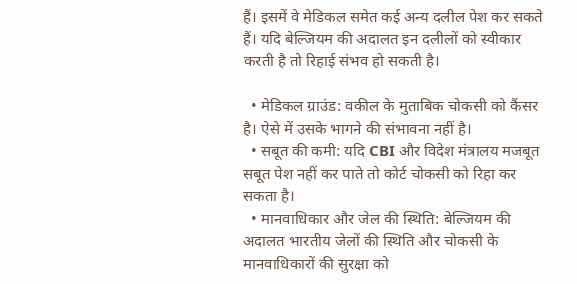हैं। इसमें वे मेडिकल समेत कई अन्य दलील पेश कर सकते हैं। यदि बेल्जियम की अदालत इन दलीलों को स्वीकार करती है तो रिहाई संभव हो सकती है।

  • मेडिकल ग्राउंड: वकील के मुताबिक चोकसी को कैंसर है। ऐसे में उसके भागने की संभावना नहीं है।
  • सबूत की कमी: यदि CBI और विदेश मंत्रालय मजबूत सबूत पेश नहीं कर पाते तो कोर्ट चोकसी को रिहा कर सकता है।
  • मानवाधिकार और जेल की स्थिति: बेल्जियम की अदालत भारतीय जेलों की स्थिति और चोकसी के मानवाधिकारों की सुरक्षा को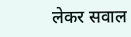लेकर सवाल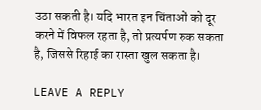उठा सकती है। यदि भारत इन चिंताओं को दूर करने में विफल रहता है, तो प्रत्यर्पण रुक सकता है, जिससे रिहाई का रास्ता खुल सकता है।

LEAVE A REPLY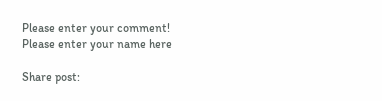Please enter your comment!
Please enter your name here

Share post: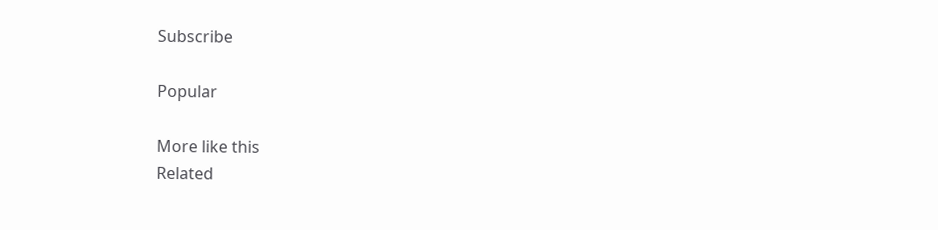Subscribe

Popular

More like this
Related